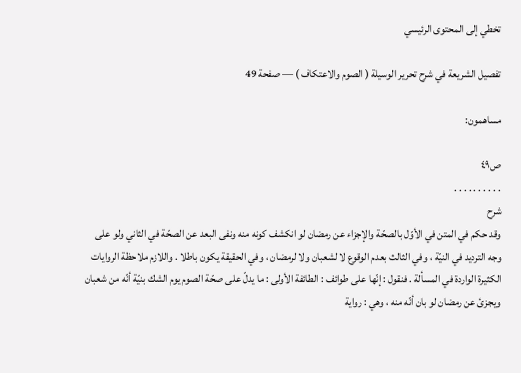تخطي إلى المحتوى الرئيسي

تفصيل الشريعة في شرح تحرير الوسيلة ( الصوم والاعتكاف ) — صفحة 49

مساهمون:

ص٤٩
. . . . . . . . . .
شرح
وقد حكم في المتن في الأوّل بالصحّة والإجزاء عن رمضان لو انكشف كونه منه ونفى البعد عن الصحّة في الثاني ولو على وجه الترديد في النيّة ، وفي الثالث بعدم الوقوع لا لشعبان ولا لرمضان ، وفي الحقيقة يكون باطلا . واللازم ملاحظة الروايات الكثيرة الواردة في المسألة . فنقول : إنّها على طوائف : الطائفة الأولى : ما يدلّ على صحّة الصوم يوم الشك بنيّة أنّه من شعبان ويجزئ عن رمضان لو بان أنّه منه ، وهي : رواية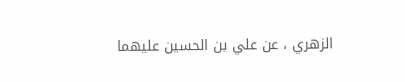الزهري ، عن علي بن الحسين عليهما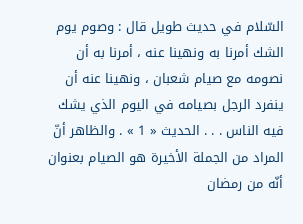السّلام في حديث طويل قال : وصوم يوم الشك أمرنا به ونهينا عنه ، أمرنا به أن نصومه مع صيام شعبان ، ونهينا عنه أن ينفرد الرجل بصيامه في اليوم الذي يشك فيه الناس . . . الحديث « 1 » . والظاهر أنّ المراد من الجملة الأخيرة هو الصيام بعنوان أنّه من رمضان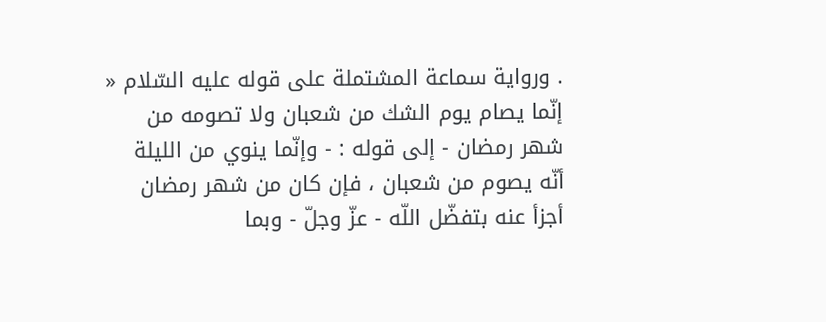. ورواية سماعة المشتملة على قوله عليه السّلام « إنّما يصام يوم الشك من شعبان ولا تصومه من شهر رمضان - إلى قوله : - وإنّما ينوي من الليلة أنّه يصوم من شعبان ، فإن كان من شهر رمضان أجزأ عنه بتفضّل اللّه - عزّ وجلّ - وبما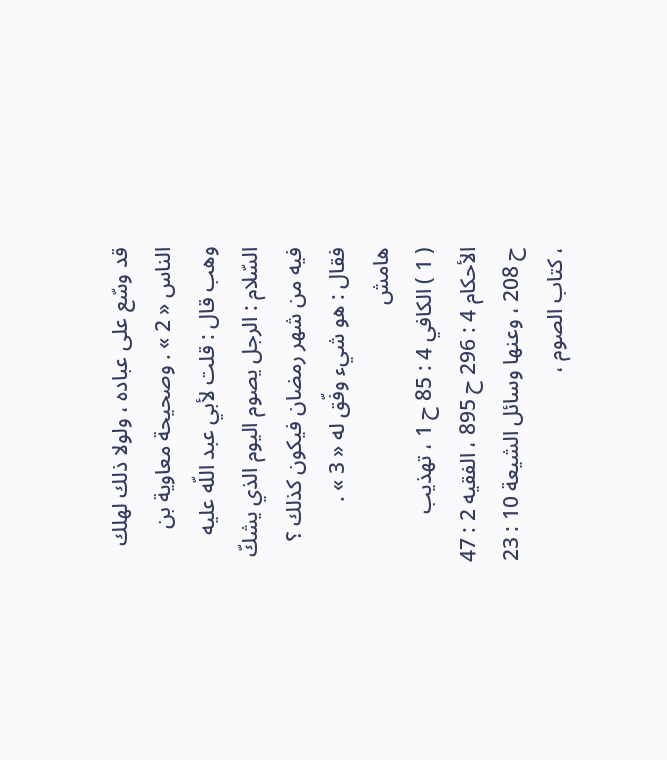قد وسّع على عباده ، ولولا ذلك لهلك الناس « 2 » . وصحيحة معاوية بن وهب قال : قلت لأبي عبد اللّه عليه السّلام : الرجل يصوم اليوم الذي يشكّ فيه من شهر رمضان فيكون كذلك ؟ فقال : هو شيء وفّق له « 3 » .
هامش
( 1 ) الكافي 4 : 85 ح 1 ، تهذيب الأحكام 4 : 296 ح 895 ، الفقيه 2 : 47 ح 208 ، وعنها وسائل الشيعة 10 : 23 ، كتاب الصوم ،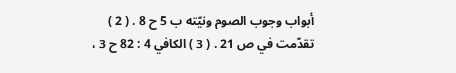أبواب وجوب الصوم ونيّته ب 5 ح 8 . ( 2 ) تقدّمت في ص 21 . ( 3 ) الكافي 4 : 82 ح 3 ،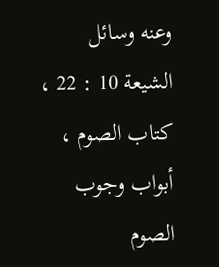وعنه وسائل الشيعة 10 : 22 ، كتاب الصوم ، أبواب وجوب الصوم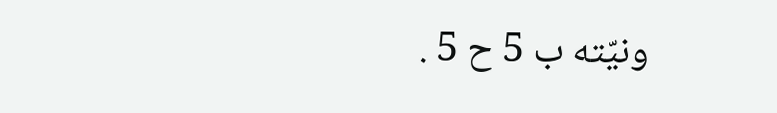ونيّته ب 5 ح 5 .